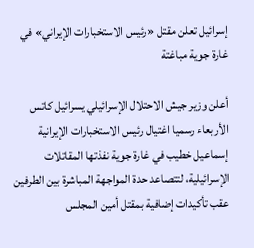إسرائيل تعلن مقتل «رئيس الاستخبارات الإيراني» في غارة جوية مباغتة

أعلن وزير جيش الاحتلال الإسرائيلي يسرائيل كاتس الأربعاء رسميا اغتيال رئيس الاستخبارات الإيرانية إسماعيل خطيب في غارة جوية نفذتها المقاتلات الإسرائيلية، لتتصاعد حدة المواجهة المباشرة بين الطرفين عقب تأكيدات إضافية بمقتل أمين المجلس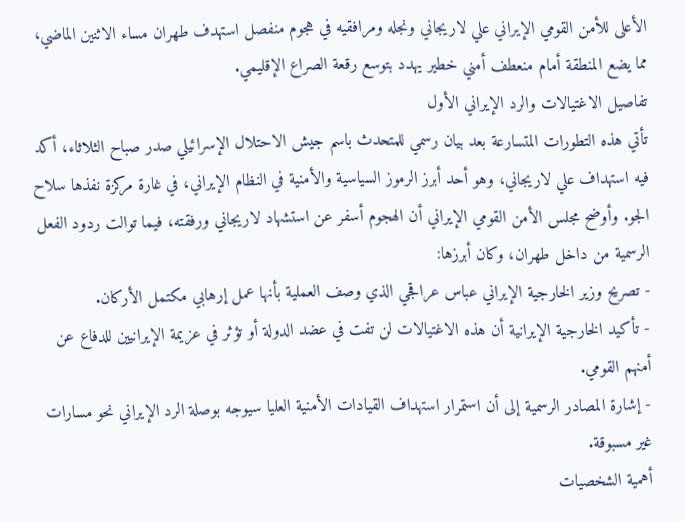الأعلى للأمن القومي الإيراني علي لاريجاني ونجله ومرافقيه في هجوم منفصل استهدف طهران مساء الاثنين الماضي، مما يضع المنطقة أمام منعطف أمني خطير يهدد بتوسع رقعة الصراع الإقليمي.
تفاصيل الاغتيالات والرد الإيراني الأول
تأتي هذه التطورات المتسارعة بعد بيان رسمي للمتحدث باسم جيش الاحتلال الإسرائيلي صدر صباح الثلاثاء، أكد فيه استهداف علي لاريجاني، وهو أحد أبرز الرموز السياسية والأمنية في النظام الإيراني، في غارة مركزة نفذها سلاح الجو. وأوضح مجلس الأمن القومي الإيراني أن الهجوم أسفر عن استشهاد لاريجاني ورفقته، فيما توالت ردود الفعل الرسمية من داخل طهران، وكان أبرزها:
- تصريح وزير الخارجية الإيراني عباس عراقجي الذي وصف العملية بأنها عمل إرهابي مكتمل الأركان.
- تأكيد الخارجية الإيرانية أن هذه الاغتيالات لن تفت في عضد الدولة أو تؤثر في عزيمة الإيرانيين للدفاع عن أمنهم القومي.
- إشارة المصادر الرسمية إلى أن استمرار استهداف القيادات الأمنية العليا سيوجه بوصلة الرد الإيراني نحو مسارات غير مسبوقة.
أهمية الشخصيات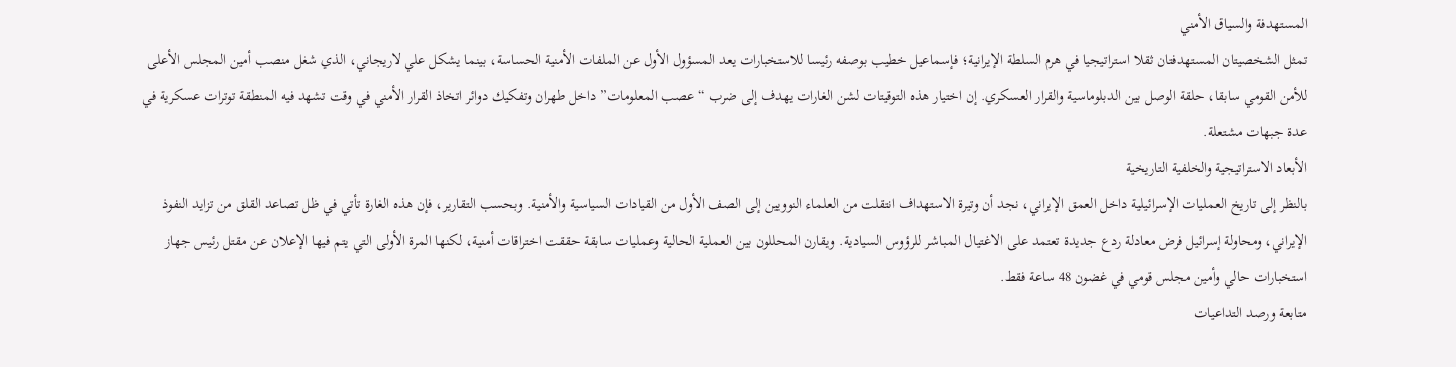المستهدفة والسياق الأمني
تمثل الشخصيتان المستهدفتان ثقلا استراتيجيا في هرم السلطة الإيرانية؛ فإسماعيل خطيب بوصفه رئيسا للاستخبارات يعد المسؤول الأول عن الملفات الأمنية الحساسة، بينما يشكل علي لاريجاني، الذي شغل منصب أمين المجلس الأعلى للأمن القومي سابقا، حلقة الوصل بين الدبلوماسية والقرار العسكري. إن اختيار هذه التوقيتات لشن الغارات يهدف إلى ضرب “عصب المعلومات” داخل طهران وتفكيك دوائر اتخاذ القرار الأمني في وقت تشهد فيه المنطقة توترات عسكرية في عدة جبهات مشتعلة.
الأبعاد الاستراتيجية والخلفية التاريخية
بالنظر إلى تاريخ العمليات الإسرائيلية داخل العمق الإيراني، نجد أن وتيرة الاستهداف انتقلت من العلماء النوويين إلى الصف الأول من القيادات السياسية والأمنية. وبحسب التقارير، فإن هذه الغارة تأتي في ظل تصاعد القلق من تزايد النفوذ الإيراني، ومحاولة إسرائيل فرض معادلة ردع جديدة تعتمد على الاغتيال المباشر للرؤوس السيادية. ويقارن المحللون بين العملية الحالية وعمليات سابقة حققت اختراقات أمنية، لكنها المرة الأولى التي يتم فيها الإعلان عن مقتل رئيس جهاز استخبارات حالي وأمين مجلس قومي في غضون 48 ساعة فقط.
متابعة ورصد التداعيات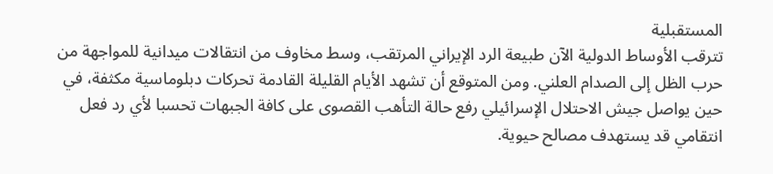المستقبلية
تترقب الأوساط الدولية الآن طبيعة الرد الإيراني المرتقب، وسط مخاوف من انتقالات ميدانية للمواجهة من حرب الظل إلى الصدام العلني. ومن المتوقع أن تشهد الأيام القليلة القادمة تحركات دبلوماسية مكثفة، في حين يواصل جيش الاحتلال الإسرائيلي رفع حالة التأهب القصوى على كافة الجبهات تحسبا لأي رد فعل انتقامي قد يستهدف مصالح حيوية.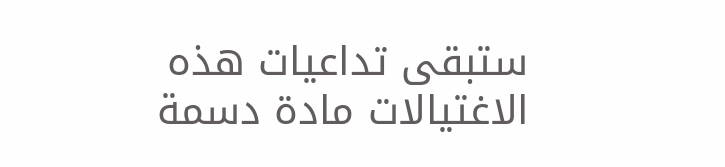ستبقى تداعيات هذه الاغتيالات مادة دسمة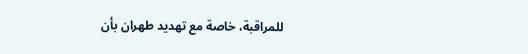للمراقبة، خاصة مع تهديد طهران بأن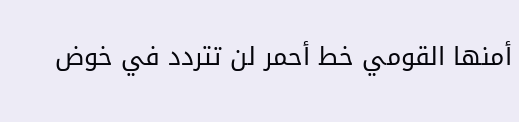أمنها القومي خط أحمر لن تتردد في خوض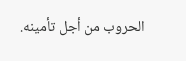الحروب من أجل تأمينه.